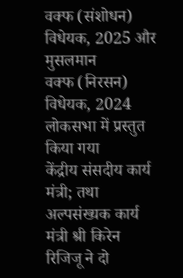वक्फ (संशोधन) विधेयक, 2025 और मुसलमान
वक्फ (निरसन) विधेयक, 2024 लोकसभा में प्रस्तुत किया गया
केंद्रीय संसदीय कार्य मंत्री; तथा अल्पसंख्यक कार्य मंत्री श्री किरेन रिजिजू ने दो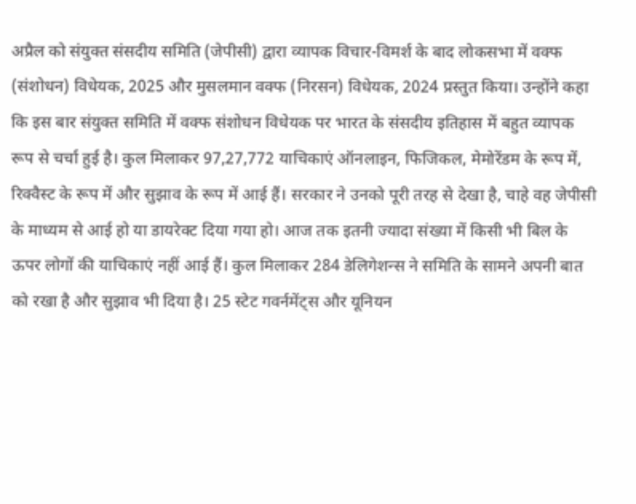अप्रैल को संयुक्त संसदीय समिति (जेपीसी) द्वारा व्यापक विचार-विमर्श के बाद लोकसभा में वक्फ (संशोधन) विधेयक, 2025 और मुसलमान वक्फ (निरसन) विधेयक, 2024 प्रस्तुत किया। उन्होंने कहा कि इस बार संयुक्त समिति में वक्फ संशोधन विधेयक पर भारत के संसदीय इतिहास में बहुत व्यापक रूप से चर्चा हुई है। कुल मिलाकर 97,27,772 याचिकाएं ऑनलाइन, फिजिकल, मेमोरेंडम के रूप में, रिक्वैस्ट के रूप में और सुझाव के रूप में आई हैं। सरकार ने उनको पूरी तरह से देखा है, चाहे वह जेपीसी के माध्यम से आई हो या डायरेक्ट दिया गया हो। आज तक इतनी ज्यादा संख्या में किसी भी बिल के ऊपर लोगों की याचिकाएं नहीं आई हैं। कुल मिलाकर 284 डेलिगेशन्स ने समिति के सामने अपनी बात को रखा है और सुझाव भी दिया है। 25 स्टेट गवर्नमेंट्स और यूनियन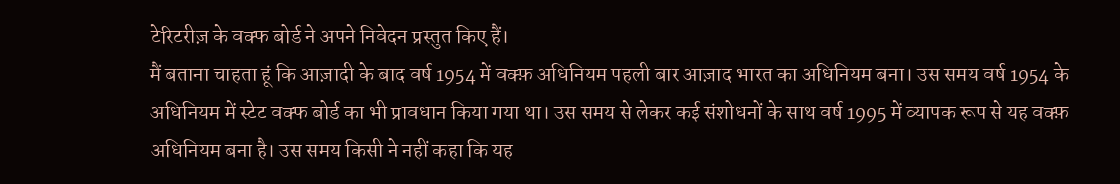टेरिटरीज़ के वक्फ बोर्ड ने अपने निवेदन प्रस्तुत किए हैं।
मैं बताना चाहता हूं कि आज़ादी के बाद वर्ष 1954 में वक्फ़ अधिनियम पहली बार आज़ाद भारत का अधिनियम बना। उस समय वर्ष 1954 के अधिनियम में स्टेट वक्फ बोर्ड का भी प्रावधान किया गया था। उस समय से लेकर कई संशोधनों के साथ वर्ष 1995 में व्यापक रूप से यह वक्फ़ अधिनियम बना है। उस समय किसी ने नहीं कहा कि यह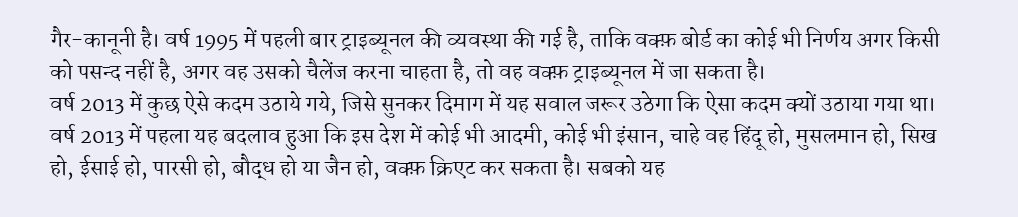गैर-कानूनी है। वर्ष 1995 में पहली बार ट्राइब्यूनल की व्यवस्था की गई है, ताकि वक्फ़ बोर्ड का कोई भी निर्णय अगर किसी को पसन्द नहीं है, अगर वह उसको चैलेंज करना चाहता है, तो वह वक्फ़ ट्राइब्यूनल में जा सकता है।
वर्ष 2013 में कुछ ऐसे कदम उठाये गये, जिसे सुनकर दिमाग में यह सवाल जरूर उठेगा कि ऐसा कदम क्यों उठाया गया था। वर्ष 2013 में पहला यह बदलाव हुआ कि इस देश में कोई भी आदमी, कोई भी इंसान, चाहे वह हिंदू हो, मुसलमान हो, सिख हो, ईसाई हो, पारसी हो, बौद्ध हो या जैन हो, वक्फ़ क्रिएट कर सकता है। सबको यह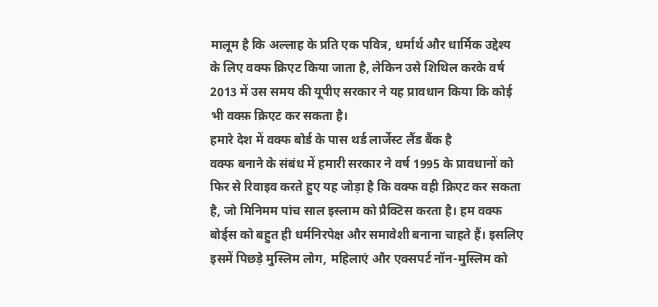मालूम है कि अल्लाह के प्रति एक पवित्र, धर्मार्थ और धार्मिक उद्देश्य के लिए वक्फ क्रिएट किया जाता है, लेकिन उसे शिथिल करके वर्ष 2013 में उस समय की यूपीए सरकार ने यह प्रावधान किया कि कोई भी वक्फ़ क्रिएट कर सकता है।
हमारे देश में वक्फ बोर्ड के पास थर्ड लार्जेस्ट लैंड बैंक है
वक्फ बनाने के संबंध में हमारी सरकार ने वर्ष 1995 के प्रावधानों को फिर से रिवाइव करते हुए यह जोड़ा है कि वक्फ वही क्रिएट कर सकता है, जो मिनिमम पांच साल इस्लाम को प्रैक्टिस करता है। हम वक्फ बोर्ड्स को बहुत ही धर्मनिरपेक्ष और समावेशी बनाना चाहते हैं। इसलिए इसमें पिछड़े मुस्लिम लोग, महिलाएं और एक्सपर्ट नॉन-मुस्लिम को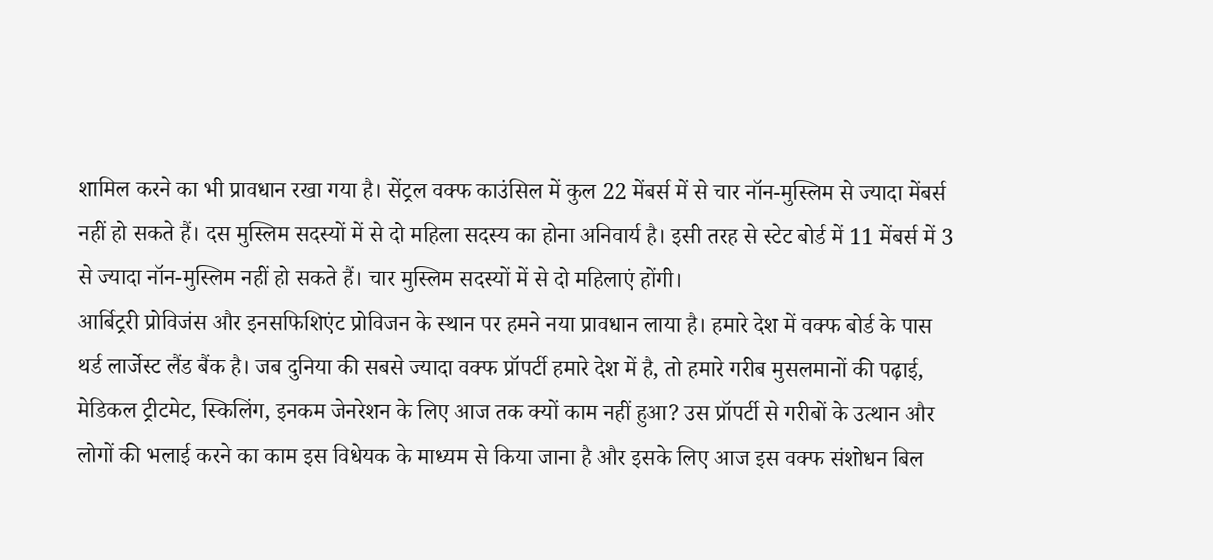शामिल करने का भी प्रावधान रखा गया है। सेंट्रल वक्फ काउंसिल में कुल 22 मेंबर्स में से चार नॉन-मुस्लिम से ज्यादा मेंबर्स नहीं हो सकते हैं। दस मुस्लिम सदस्यों में से दो महिला सदस्य का होना अनिवार्य है। इसी तरह से स्टेट बोर्ड में 11 मेंबर्स में 3 से ज्यादा नॉन-मुस्लिम नहीं हो सकते हैं। चार मुस्लिम सदस्यों में से दो महिलाएं होंगी।
आर्बिट्ररी प्रोविजंस और इनसफिशिएंट प्रोविजन के स्थान पर हमने नया प्रावधान लाया है। हमारे देश में वक्फ बोर्ड के पास थर्ड लार्जेस्ट लैंड बैंक है। जब दुनिया की सबसे ज्यादा वक्फ प्रॉपर्टी हमारे देश में है, तो हमारे गरीब मुसलमानों की पढ़ाई, मेडिकल ट्रीटमेट, स्किलिंग, इनकम जेनरेशन के लिए आज तक क्यों काम नहीं हुआ? उस प्रॉपर्टी से गरीबों के उत्थान और लोगों की भलाई करने का काम इस विधेयक के माध्यम से किया जाना है और इसके लिए आज इस वक्फ संशोधन बिल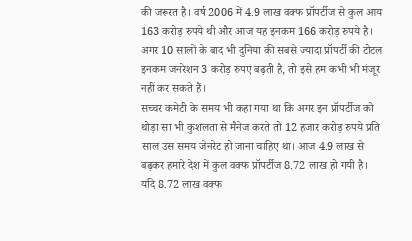की जरूरत है। वर्ष 2006 में 4.9 लाख वक्फ प्रॉपर्टीज से कुल आय 163 करोड़ रुपये थी और आज यह इनकम 166 करोड़ रुपये है। अगर 10 सालों के बाद भी दुनिया की सबसे ज्यादा प्रॉपर्टी की टोटल इनकम जनरेशन 3 करोड़ रुपए बढ़ती है, तो इसे हम कभी भी मंजूर नहीं कर सकते हैं।
सच्चर कमेटी के समय भी कहा गया था कि अगर इन प्रॉपर्टीज को थोड़ा सा भी कुशलता से मैनेज करते तो 12 हजार करोड़ रुपये प्रति साल उस समय जेनरेट हो जाना चाहिए था। आज 4.9 लाख से बढ़कर हमारे देश में कुल वक्फ प्रॉपर्टीज 8.72 लाख हो गयी है। यदि 8.72 लाख वक्फ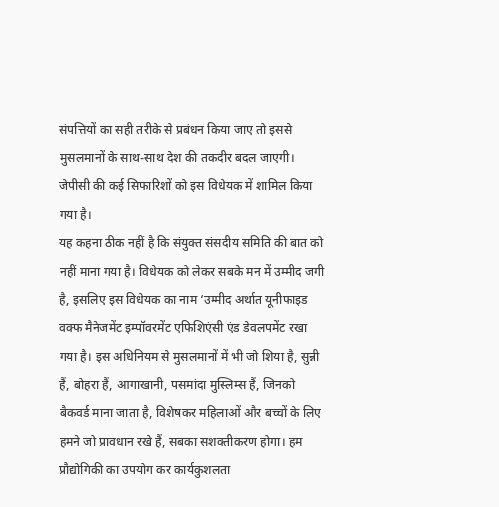संपत्तियों का सही तरीके से प्रबंधन किया जाए तो इससे मुसलमानों के साथ-साथ देश की तकदीर बदल जाएगी। जेपीसी की कई सिफारिशों को इस विधेयक में शामिल किया गया है।
यह कहना ठीक नहीं है कि संयुक्त संसदीय समिति की बात को नहीं माना गया है। विधेयक को लेकर सबके मन में उम्मीद जगी है, इसलिए इस विधेयक का नाम ‘उम्मीद अर्थात यूनीफाइड वक्फ मैनेजमेंट इम्पॉवरमेंट एफिशिएंसी एंड डेवलपमेंट रखा गया है। इस अधिनियम से मुसलमानों में भी जो शिया है, सुन्नी हैं, बोहरा हैं, आगाखानी, पसमांदा मुस्लिम्स हैं, जिनको बैकवर्ड माना जाता है, विशेषकर महिलाओं और बच्चों के लिए हमने जो प्रावधान रखे हैं, सबका सशक्तीकरण होगा। हम प्रौद्योगिकी का उपयोग कर कार्यकुशलता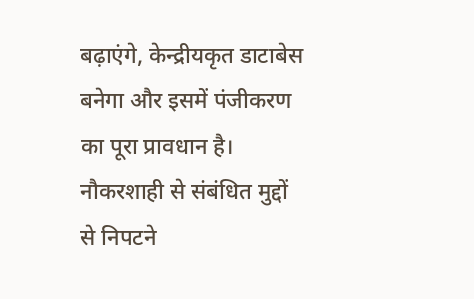बढ़ाएंगे, केन्द्रीयकृत डाटाबेस बनेगा और इसमें पंजीकरण का पूरा प्रावधान है। नौकरशाही से संबंधित मुद्दों से निपटने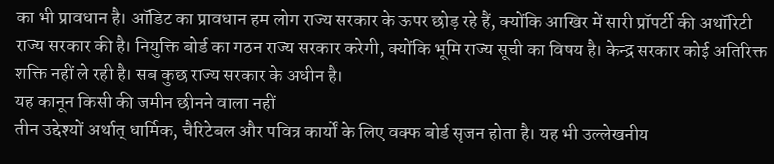का भी प्रावधान है। ऑडिट का प्रावधान हम लोग राज्य सरकार के ऊपर छोड़ रहे हैं, क्योंकि आखिर में सारी प्रॉपर्टी की अथॉरिटी राज्य सरकार की है। नियुक्ति बोर्ड का गठन राज्य सरकार करेगी, क्योंकि भूमि राज्य सूची का विषय है। केन्द्र सरकार कोई अतिरिक्त शक्ति नहीं ले रही है। सब कुछ राज्य सरकार के अधीन है।
यह कानून किसी की जमीन छीनने वाला नहीं
तीन उद्देश्यों अर्थात् धार्मिक, चैरिटेबल और पवित्र कार्यों के लिए वक्फ बोर्ड सृजन होता है। यह भी उल्लेखनीय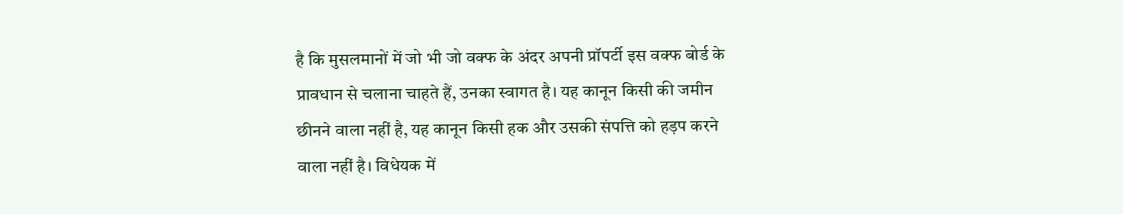है कि मुसलमानों में जो भी जो वक्फ के अंदर अपनी प्रॉपर्टी इस वक्फ बोर्ड के प्रावधान से चलाना चाहते हैं, उनका स्वागत है। यह कानून किसी की जमीन छीनने वाला नहीं है, यह कानून किसी हक और उसकी संपत्ति को हड़प करने वाला नहीं है। विधेयक में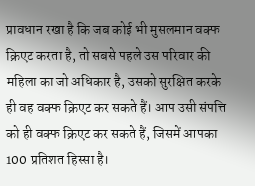प्रावधान रखा है कि जब कोई भी मुसलमान वक्फ क्रिएट करता है, तो सबसे पहले उस परिवार की महिला का जो अधिकार है, उसको सुरक्षित करके ही वह वक्फ क्रिएट कर सकते हैं। आप उसी संपत्ति को ही वक्फ क्रिएट कर सकते हैं, जिसमें आपका 100 प्रतिशत हिस्सा है।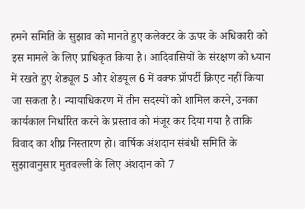हमने समिति के सुझाव को मानते हुए कलेक्टर के ऊपर के अधिकारी को इस मामले के लिए प्राधिकृत किया है। आदिवासियों के संरक्षण को ध्यान में रखते हुए शेड्यूल 5 और शेडयूल 6 में वक्फ प्रॉपर्टी क्रिएट नहीं किया जा सकता है। न्यायाधिकरण में तीन सदस्यों को शामिल करने, उनका कार्यकाल निर्धारित करने के प्रस्ताव को मंजूर कर दिया गया है ताकि विवाद का शीघ्र निस्तारण हो। वार्षिक अंशदान संबंधी समिति के सुझावानुसार मुतवल्ली के लिए अंशदान को 7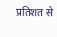प्रतिशत से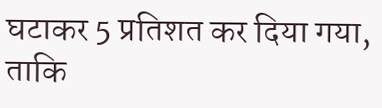घटाकर 5 प्रतिशत कर दिया गया, ताकि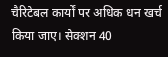चैरिटेबल कार्यों पर अधिक धन खर्च किया जाए। सेक्शन 40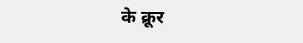के क्रूर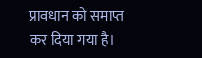प्रावधान को समाप्त कर दिया गया है।